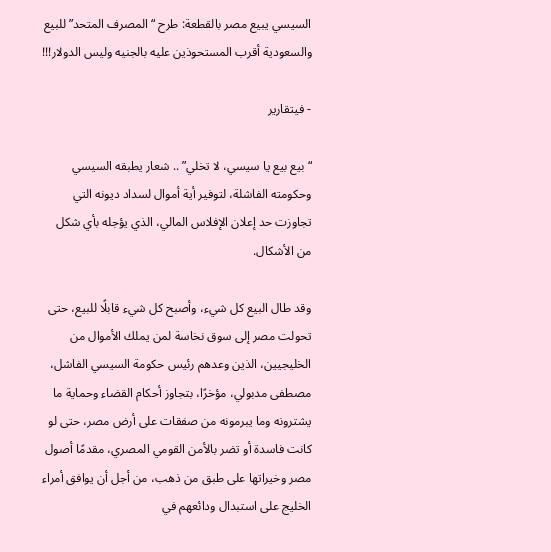السيسي يبيع مصر بالقطعة: طرح “المصرف المتحد” للبيع والسعودية أقرب المستحوذين عليه بالجنيه وليس الدولار!!!

- فيتقارير

“بيع بيع يا سيسي، لا تخلي” .. شعار يطبقه السيسي وحكومته الفاشلة، لتوفير أية أموال لسداد ديونه التي تجاوزت حد إعلان الإفلاس المالي، الذي يؤجله بأي شكل من الأشكال.

وقد طال البيع كل شيء، وأصبح كل شيء قابلًا للبيع، حتى تحولت مصر إلى سوق نخاسة لمن يملك الأموال من الخليجيين، الذين وعدهم رئيس حكومة السيسي الفاشل، مصطفى مدبولي، مؤخرًا، بتجاوز أحكام القضاء وحماية ما يشترونه وما يبرمونه من صفقات على أرض مصر، حتى لو كانت فاسدة أو تضر بالأمن القومي المصري، مقدمًا أصول مصر وخيراتها على طبق من ذهب، من أجل أن يوافق أمراء الخليج على استبدال ودائعهم في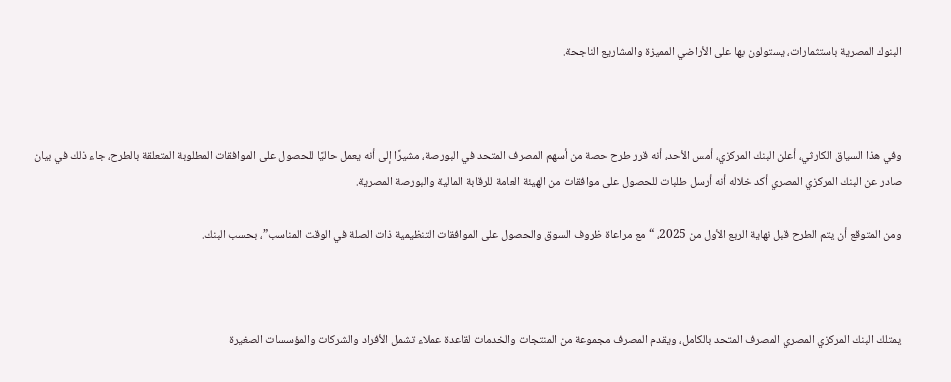البنوك المصرية باستثمارات، يستولون بها على الأراضي المميزة والمشاريع الناجحة.



وفي هذا السياق الكارثي، أعلن البنك المركزي، أمس الأحد، أنه قرر طرح حصة من أسهم المصرف المتحد في البورصة، مشيرًا إلى أنه يعمل حاليًا للحصول على الموافقات المطلوبة المتعلقة بالطرح، جاء ذلك في بيان صادر عن البنك المركزي المصري أكد خلاله أنه أرسل طلبات للحصول على موافقات من الهيئة العامة للرقابة المالية والبورصة المصرية.

ومن المتوقع أن يتم الطرح قبل نهاية الربع الأول من 2025، “مع مراعاة ظروف السوق والحصول على الموافقات التنظيمية ذات الصلة في الوقت المناسب”، بحسب البنك.



يمتلك البنك المركزي المصري المصرف المتحد بالكامل، ويقدم المصرف مجموعة من المنتجات والخدمات لقاعدة عملاء تشمل الأفراد والشركات والمؤسسات الصغيرة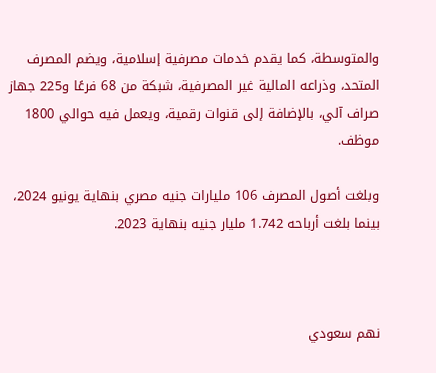والمتوسطة، كما يقدم خدمات مصرفية إسلامية، ويضم المصرف المتحد، وذراعه المالية غير المصرفية، شبكة من 68 فرعًا و225 جهاز صراف آلي، بالإضافة إلى قنوات رقمية، ويعمل فيه حوالي 1800 موظف.

وبلغت أصول المصرف 106 مليارات جنيه مصري بنهاية يونيو 2024، بينما بلغت أرباحه 1.742 مليار جنيه بنهاية 2023.



نهم سعودي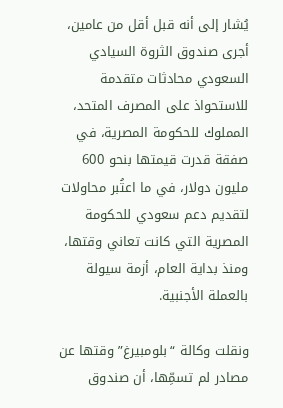يُشار إلى أنه قبل أقل من عامين، أجرى صندوق الثروة السيادي السعودي محادثات متقدمة للاستحواذ على المصرف المتحد، المملوك للحكومة المصرية، في صفقة قدرت قيمتها بنحو 600 مليون دولار، في ما اعتُبر محاولات لتقديم دعم سعودي للحكومة المصرية التي كانت تعاني وقتها، ومنذ بداية العام، أزمة سيولة بالعملة الأجنبية.

ونقلت وكالة “بلومبيرغ” وقتها عن مصادر لم تسمِّها، أن صندوق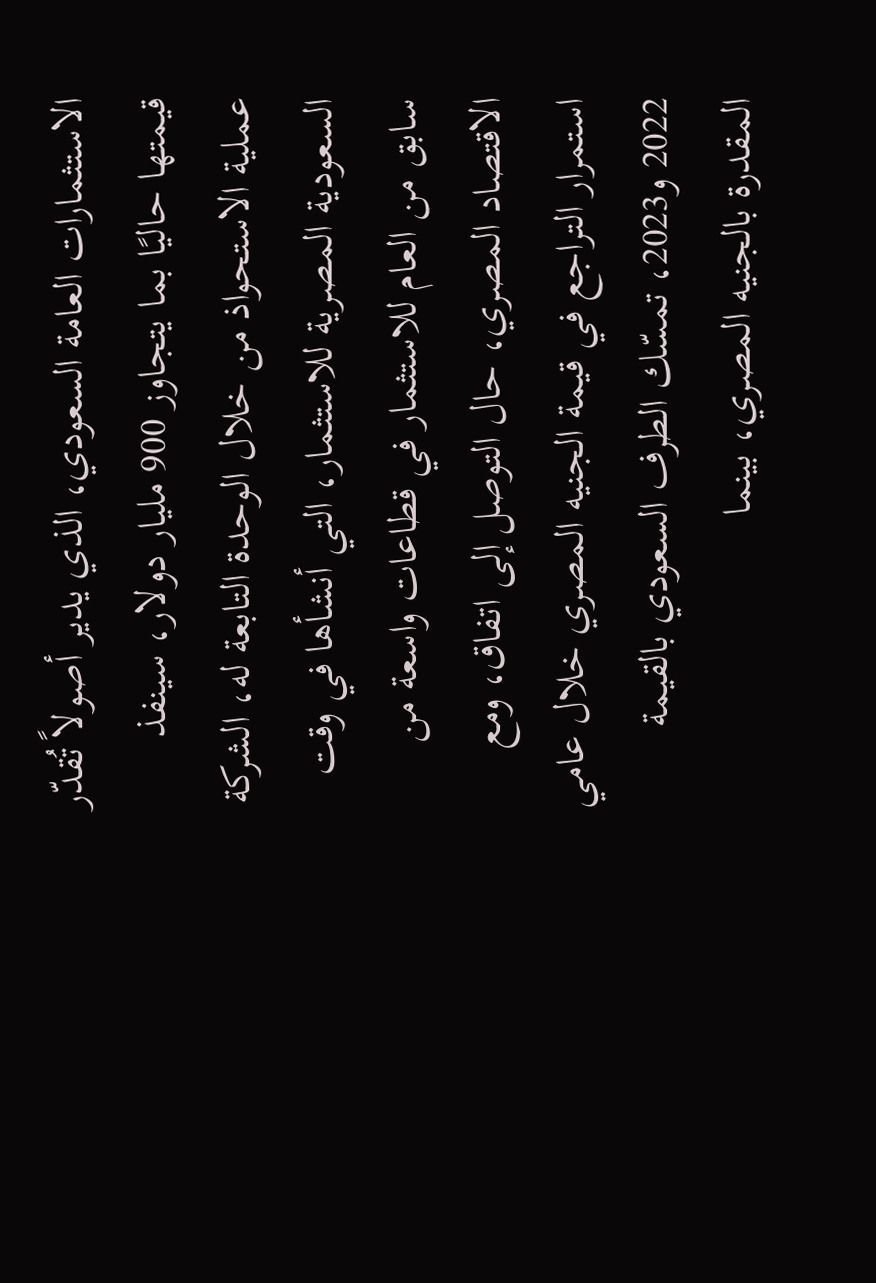الاستثمارات العامة السعودي، الذي يدير أصولاً تُقدّر قيمتها حاليًا بما يتجاوز 900 مليار دولار، سينفذ عملية الاستحواذ من خلال الوحدة التابعة له، الشركة السعودية المصرية للاستثمار، التي أنشأها في وقت سابق من العام للاستثمار في قطاعات واسعة من الاقتصاد المصري، حال التوصل إلى اتفاق، ومع استمرار التراجع في قيمة الجنيه المصري خلال عامي 2022 و2023، تمسّك الطرف السعودي بالقيمة المقدرة بالجنيه المصري، بينما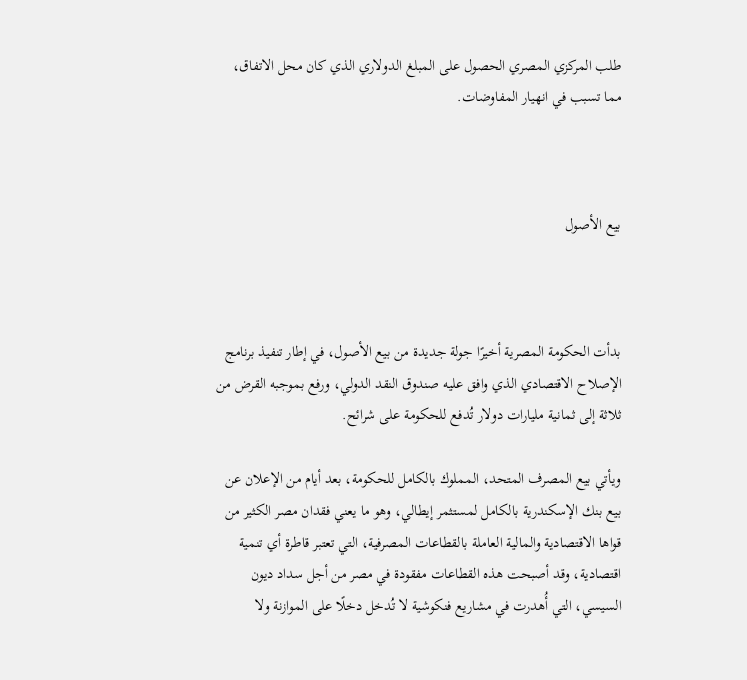طلب المركزي المصري الحصول على المبلغ الدولاري الذي كان محل الاتفاق، مما تسبب في انهيار المفاوضات.



بيع الأصول



بدأت الحكومة المصرية أخيرًا جولة جديدة من بيع الأصول، في إطار تنفيذ برنامج الإصلاح الاقتصادي الذي وافق عليه صندوق النقد الدولي، ورفع بموجبه القرض من ثلاثة إلى ثمانية مليارات دولار تُدفع للحكومة على شرائح.

ويأتي بيع المصرف المتحد، المملوك بالكامل للحكومة، بعد أيام من الإعلان عن بيع بنك الإسكندرية بالكامل لمستثمر إيطالي، وهو ما يعني فقدان مصر الكثير من قواها الاقتصادية والمالية العاملة بالقطاعات المصرفية، التي تعتبر قاطرة أي تنمية اقتصادية، وقد أصبحت هذه القطاعات مفقودة في مصر من أجل سداد ديون السيسي، التي أُهدرت في مشاريع فنكوشية لا تُدخل دخلًا على الموازنة ولا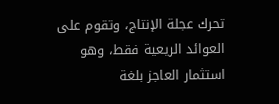تحرك عجلة الإنتاج، وتقوم على العوائد الريعية فقط، وهو استثمار العاجز بلغة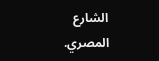الشارع المصري.